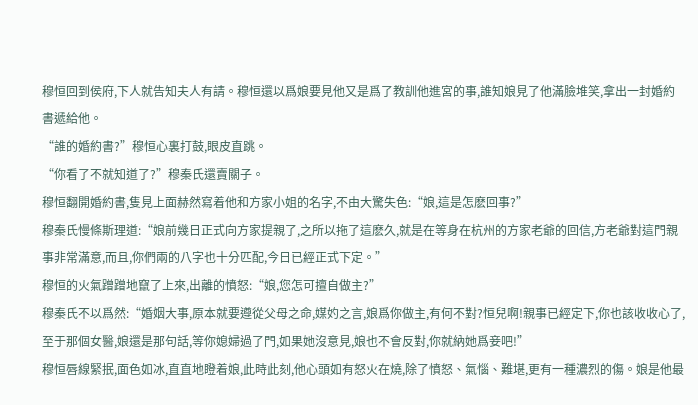穆恒回到侯府,下人就告知夫人有請。穆恒還以爲娘要見他又是爲了教訓他進宮的事,誰知娘見了他滿臉堆笑,拿出一封婚約書遞給他。
“誰的婚約書?”穆恒心裏打鼓,眼皮直跳。
“你看了不就知道了?”穆秦氏還賣關子。
穆恒翻開婚約書,隻見上面赫然寫着他和方家小姐的名字,不由大驚失色:“娘,這是怎麽回事?”
穆秦氏慢條斯理道:“娘前幾日正式向方家提親了,之所以拖了這麽久,就是在等身在杭州的方家老爺的回信,方老爺對這門親事非常滿意,而且,你們兩的八字也十分匹配,今日已經正式下定。”
穆恒的火氣蹭蹭地竄了上來,出離的憤怒:“娘,您怎可擅自做主?”
穆秦氏不以爲然:“婚姻大事,原本就要遵從父母之命,媒妁之言,娘爲你做主,有何不對?恒兒啊!親事已經定下,你也該收收心了,至于那個女醫,娘還是那句話,等你媳婦過了門,如果她沒意見,娘也不會反對,你就納她爲妾吧!”
穆恒唇線緊抿,面色如冰,直直地瞪着娘,此時此刻,他心頭如有怒火在燒,除了憤怒、氣惱、難堪,更有一種濃烈的傷。娘是他最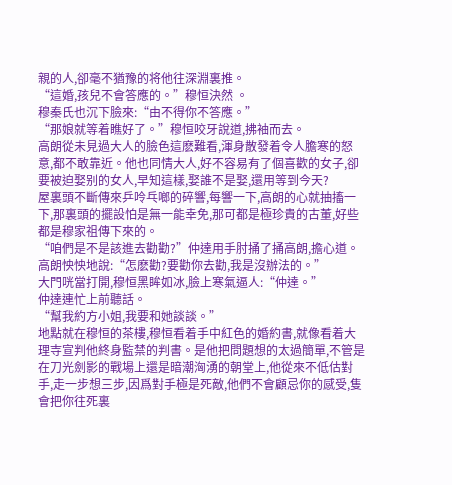親的人,卻毫不猶豫的将他往深淵裏推。
“這婚,孩兒不會答應的。”穆恒決然 。
穆秦氏也沉下臉來:“由不得你不答應。”
“那娘就等着瞧好了。”穆恒咬牙說道,拂袖而去。
高朗從未見過大人的臉色這麽難看,渾身散發着令人膽寒的怒意,都不敢靠近。他也同情大人,好不容易有了個喜歡的女子,卻要被迫娶别的女人,早知這樣,娶誰不是娶,還用等到今天?
屋裏頭不斷傳來乒呤乓啷的碎響,每響一下,高朗的心就抽搐一下,那裏頭的擺設怕是無一能幸免,那可都是極珍貴的古董,好些都是穆家祖傳下來的。
“咱們是不是該進去勸勸?”仲達用手肘捅了捅高朗,擔心道。
高朗怏怏地說:“怎麽勸?要勸你去勸,我是沒辦法的。”
大門咣當打開,穆恒黑眸如冰,臉上寒氣逼人:“仲達。”
仲達連忙上前聽話。
“幫我約方小姐,我要和她談談。”
地點就在穆恒的茶樓,穆恒看着手中紅色的婚約書,就像看着大理寺宣判他終身監禁的判書。是他把問題想的太過簡單,不管是在刀光劍影的戰場上還是暗潮洶湧的朝堂上,他從來不低估對手,走一步想三步,因爲對手極是死敵,他們不會顧忌你的感受,隻會把你往死裏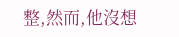整,然而,他沒想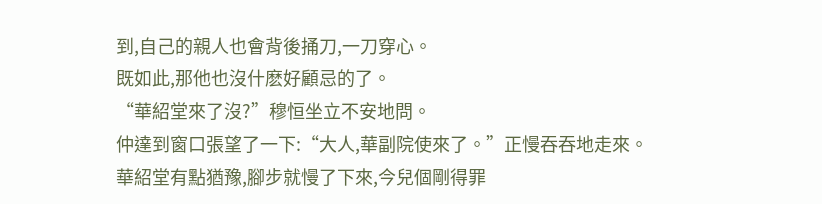到,自己的親人也會背後捅刀,一刀穿心。
既如此,那他也沒什麽好顧忌的了。
“華紹堂來了沒?”穆恒坐立不安地問。
仲達到窗口張望了一下:“大人,華副院使來了。”正慢吞吞地走來。
華紹堂有點猶豫,腳步就慢了下來,今兒個剛得罪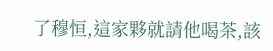了穆恒,這家夥就請他喝茶,該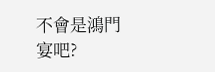不會是鴻門宴吧?